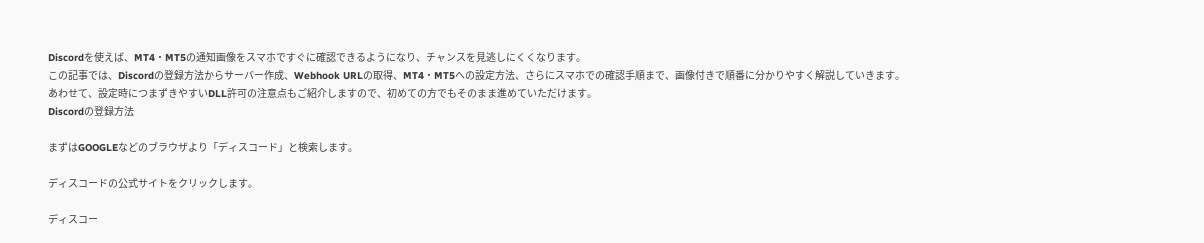Discordを使えば、MT4・MT5の通知画像をスマホですぐに確認できるようになり、チャンスを見逃しにくくなります。
この記事では、Discordの登録方法からサーバー作成、Webhook URLの取得、MT4・MT5への設定方法、さらにスマホでの確認手順まで、画像付きで順番に分かりやすく解説していきます。
あわせて、設定時につまずきやすいDLL許可の注意点もご紹介しますので、初めての方でもそのまま進めていただけます。
Discordの登録方法

まずはGOOGLEなどのブラウザより「ディスコード」と検索します。

ディスコードの公式サイトをクリックします。

ディスコー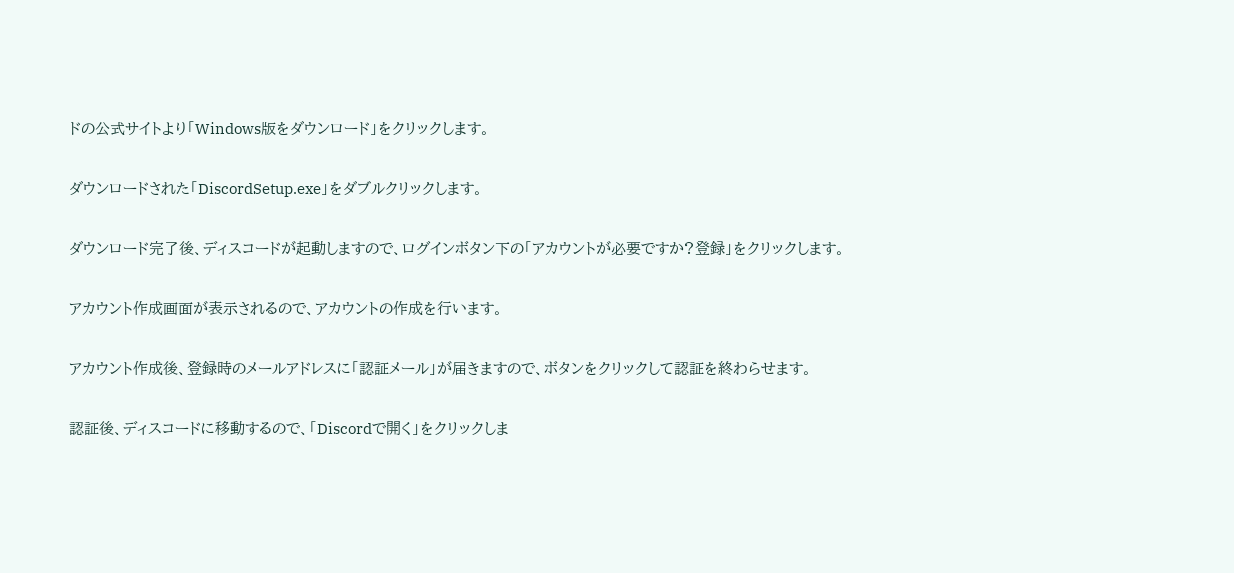ドの公式サイトより「Windows版をダウンロード」をクリックします。

ダウンロードされた「DiscordSetup.exe」をダブルクリックします。

ダウンロード完了後、ディスコードが起動しますので、ログインボタン下の「アカウントが必要ですか?登録」をクリックします。

アカウント作成画面が表示されるので、アカウントの作成を行います。

アカウント作成後、登録時のメールアドレスに「認証メール」が届きますので、ボタンをクリックして認証を終わらせます。

認証後、ディスコードに移動するので、「Discordで開く」をクリックしま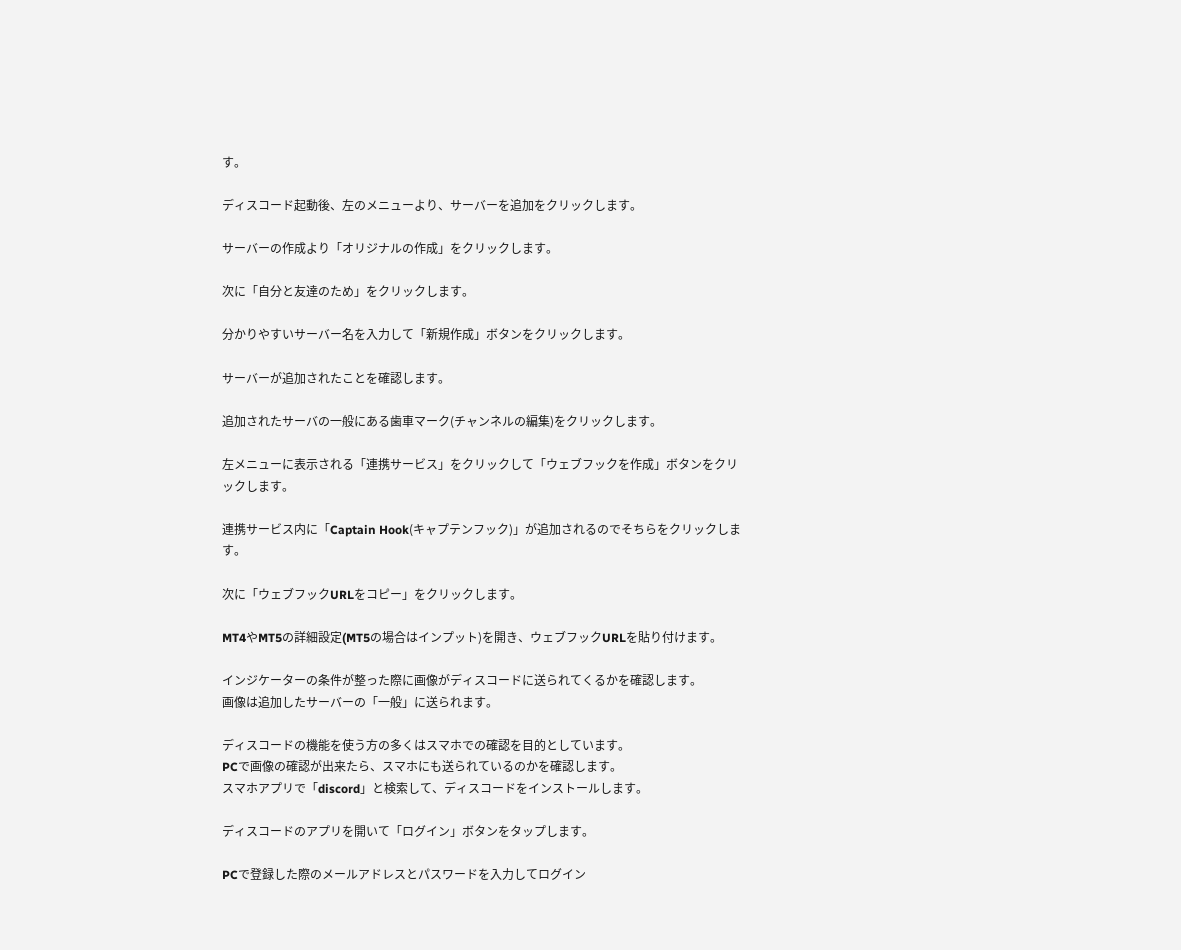す。

ディスコード起動後、左のメニューより、サーバーを追加をクリックします。

サーバーの作成より「オリジナルの作成」をクリックします。

次に「自分と友達のため」をクリックします。

分かりやすいサーバー名を入力して「新規作成」ボタンをクリックします。

サーバーが追加されたことを確認します。

追加されたサーバの一般にある歯車マーク(チャンネルの編集)をクリックします。

左メニューに表示される「連携サービス」をクリックして「ウェブフックを作成」ボタンをクリックします。

連携サービス内に「Captain Hook(キャプテンフック)」が追加されるのでそちらをクリックします。

次に「ウェブフックURLをコピー」をクリックします。

MT4やMT5の詳細設定(MT5の場合はインプット)を開き、ウェブフックURLを貼り付けます。

インジケーターの条件が整った際に画像がディスコードに送られてくるかを確認します。
画像は追加したサーバーの「一般」に送られます。

ディスコードの機能を使う方の多くはスマホでの確認を目的としています。
PCで画像の確認が出来たら、スマホにも送られているのかを確認します。
スマホアプリで「discord」と検索して、ディスコードをインストールします。

ディスコードのアプリを開いて「ログイン」ボタンをタップします。

PCで登録した際のメールアドレスとパスワードを入力してログイン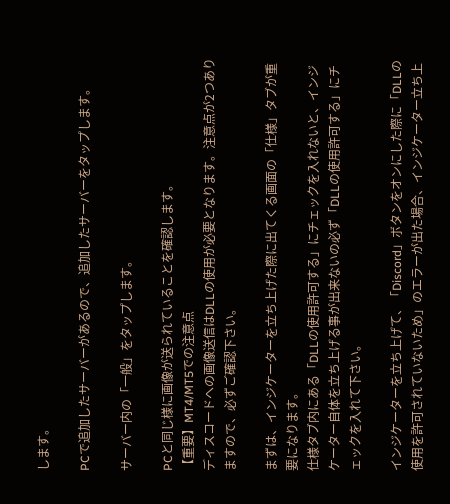します。

PCで追加したサーバーがあるので、追加したサーバーをタップします。

サーバー内の「一般」をタップします。

PCと同じ様に画像が送られていることを確認します。
【重要】MT4/MT5での注意点
ディスコードへの画像送信はDLLの使用が必要となります。注意点が2つありますので、必ずご確認下さい。

まずは、インジケーターを立ち上げた際に出てくる画面の「仕様」タブが重要になります。
仕様タブ内にある「DLLの使用許可する」にチェックを入れないと、インジケーター自体を立ち上げる事が出来ないの必ず「DLLの使用許可する」にチェックを入れて下さい。

インジケーターを立ち上げて、「Discord」ボタンをオンにした際に「DLLの使用を許可されていないため」のエラーが出た場合、インジケーター立ち上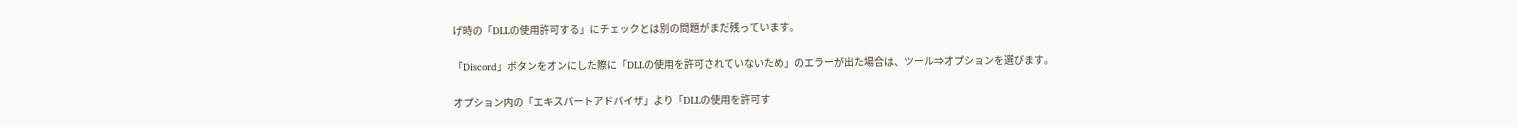げ時の「DLLの使用許可する」にチェックとは別の問題がまだ残っています。

「Discord」ボタンをオンにした際に「DLLの使用を許可されていないため」のエラーが出た場合は、ツール⇒オプションを選びます。

オプション内の「エキスパートアドバイザ」より「DLLの使用を許可す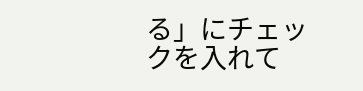る」にチェックを入れて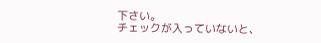下さい。
チェックが入っていないと、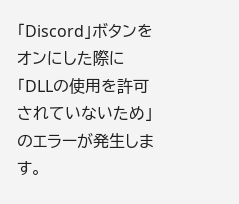「Discord」ボタンをオンにした際に「DLLの使用を許可されていないため」のエラーが発生します。